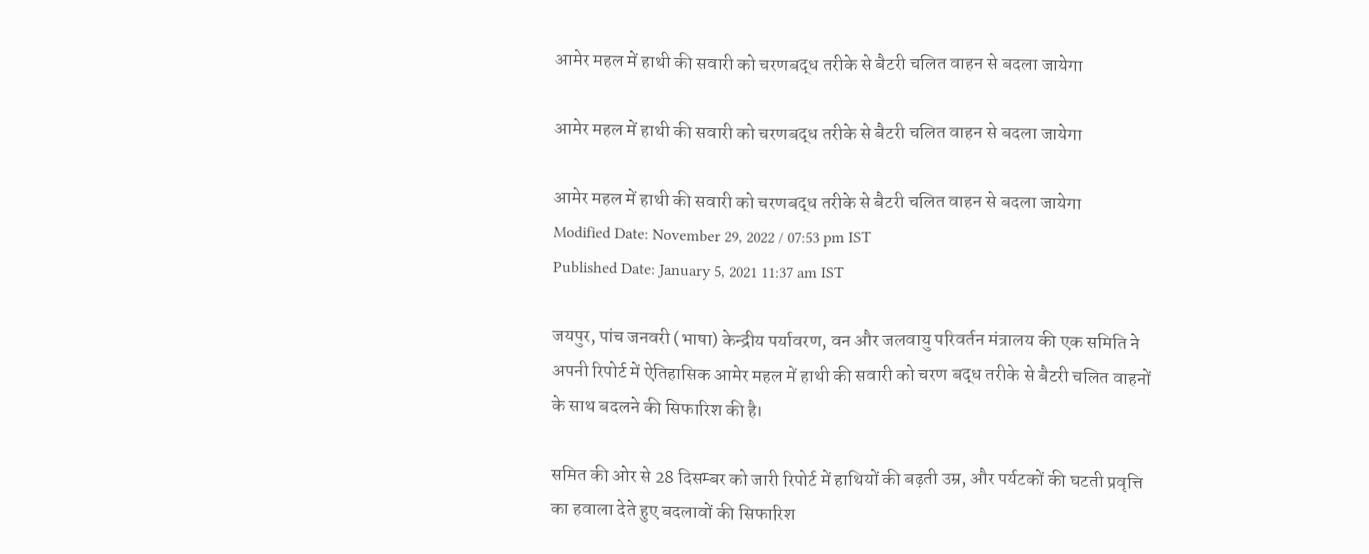आमेर महल में हाथी की सवारी को चरणबद्ध तरीके से बैटरी चलित वाहन से बदला जायेगा

आमेर महल में हाथी की सवारी को चरणबद्ध तरीके से बैटरी चलित वाहन से बदला जायेगा

आमेर महल में हाथी की सवारी को चरणबद्ध तरीके से बैटरी चलित वाहन से बदला जायेगा
Modified Date: November 29, 2022 / 07:53 pm IST
Published Date: January 5, 2021 11:37 am IST

जयपुर, पांच जनवरी (भाषा) केन्द्रीय पर्यावरण, वन और जलवायु परिवर्तन मंत्रालय की एक समिति ने अपनी रिपोर्ट में ऐतिहासिक आमेर महल में हाथी की सवारी को चरण बद्ध तरीके से बैटरी चलित वाहनों के साथ बदलने की सिफारिश की है।

समित की ओर से 28 दिसम्बर को जारी रिपोर्ट में हाथियों की बढ़ती उम्र, और पर्यटकों की घटती प्रवृत्ति का हवाला देते हुए बदलावों की सिफारिश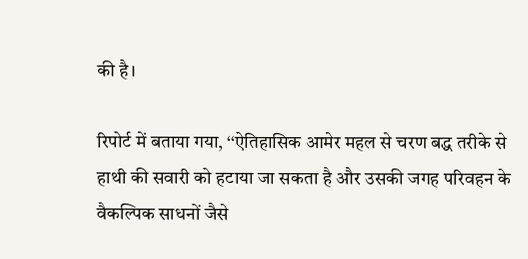की है।

रिपोर्ट में बताया गया, ‘‘ऐतिहासिक आमेर महल से चरण बद्ध तरीके से हाथी की सवारी को हटाया जा सकता है और उसकी जगह परिवहन के वैकल्पिक साधनों जैसे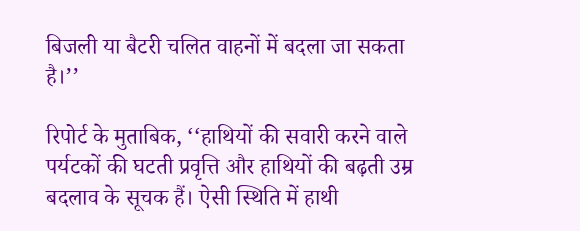बिजली या बैटरी चलित वाहनों में बदला जा सकता है।’’

रिपोर्ट के मुताबिक, ‘‘हाथियों की सवारी करने वाले पर्यटकों की घटती प्रवृत्ति और हाथियों की बढ़ती उम्र बदलाव के सूचक हैं। ऐसी स्थिति में हाथी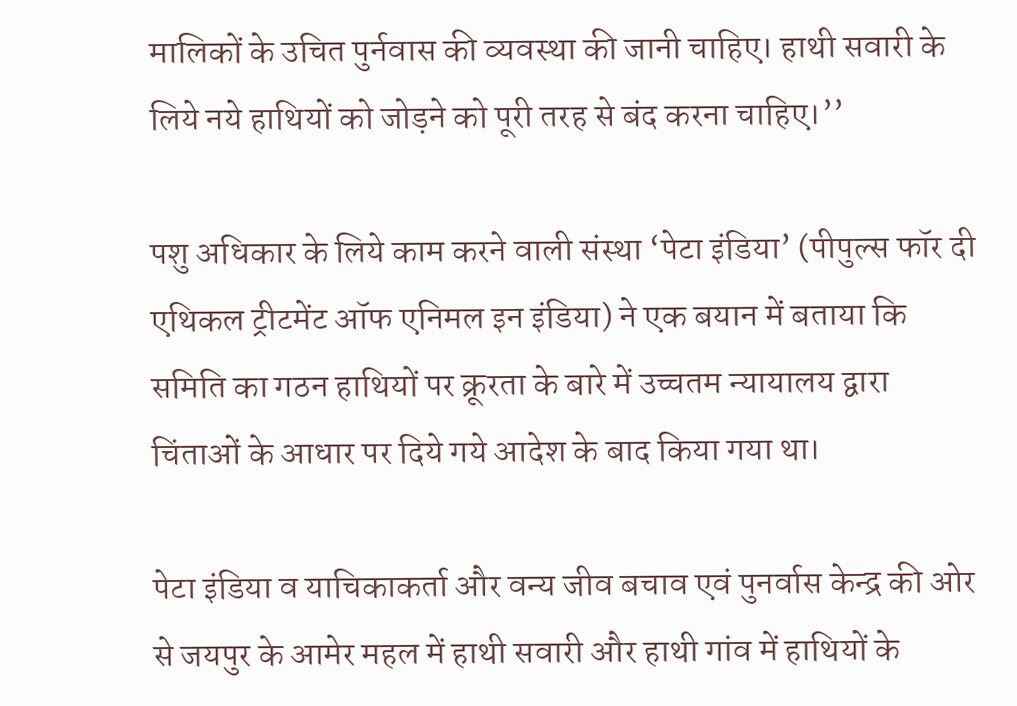मालिकों के उचित पुर्नवास की व्यवस्था की जानी चाहिए। हाथी सवारी के लिये नये हाथियों को जोड़ने को पूरी तरह से बंद करना चाहिए।’’

पशु अधिकार के लिये काम करने वाली संस्था ‘पेटा इंडिया’ (पीपुल्स फॉर दी एथिकल ट्रीटमेंट ऑफ एनिमल इन इंडिया) ने एक बयान में बताया कि समिति का गठन हाथियों पर क्रूरता के बारे में उच्चतम न्यायालय द्वारा चिंताओं के आधार पर दिये गये आदेश के बाद किया गया था।

पेटा इंडिया व याचिकाकर्ता और वन्य जीव बचाव एवं पुनर्वास केन्द्र की ओर से जयपुर के आमेर महल में हाथी सवारी और हाथी गांव में हाथियों के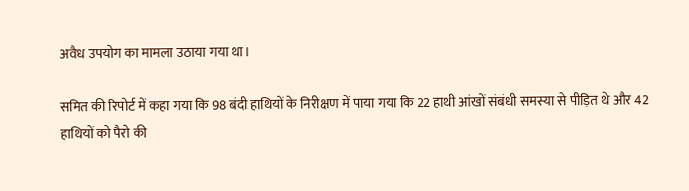अवैध उपयोग का मामला उठाया गया था।

समित की रिपोर्ट में कहा गया कि 98 बंदी हाथियों के निरीक्षण में पाया गया कि 22 हाथी आंखों संबंधी समस्या से पीड़ित थे और 42 हाथियों को पैरो की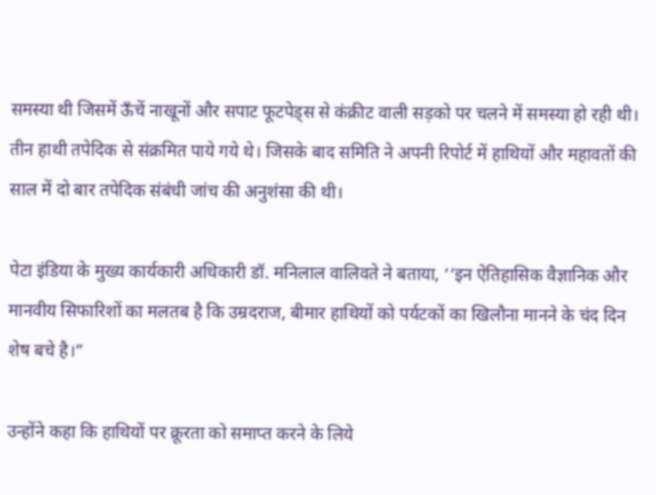समस्या थी जिसमें ऊँचें नाखूनों और सपाट फूटपेड्स से कंक्रीट वाली सड़को पर चलने में समस्या हो रही थी। तीन हाथी तपेदिक से संक्रमित पाये गये थे। जिसके बाद समिति ने अपनी रिपोर्ट में हाथियों और महावतों की साल में दो बार तपेदिक संबंधी जांच की अनुशंसा की थी।

पेटा इंडिया के मुख्य कार्यकारी अधिकारी डॉ. मनिलाल वालिवते ने बताया, ‘‘इन ऐतिहासिक वैज्ञानिक और मानवीय सिफारिशों का मलतब है कि उम्रदराज, बीमार हाथियों को पर्यटकों का खिलौना मानने के चंद दिन शेष बचे है।”

उन्होंने कहा कि हाथियों पर क्रूरता को समाप्त करने के लिये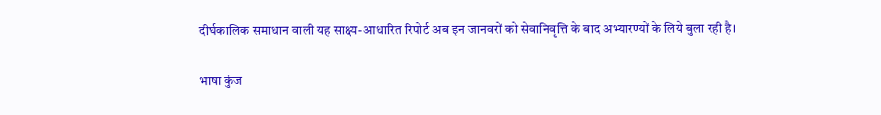दीर्घकालिक समाधान वाली यह साक्ष्य-आधारित रिपोर्ट अब इन जानवरों को सेवानिवृत्ति के बाद अभ्यारण्यों के लिये बुला रही है।

भाषा कुंज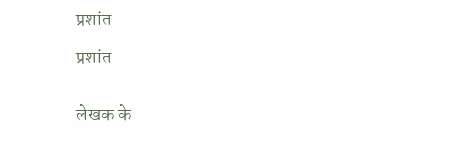प्रशांत

प्रशांत


लेखक के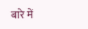बारे में